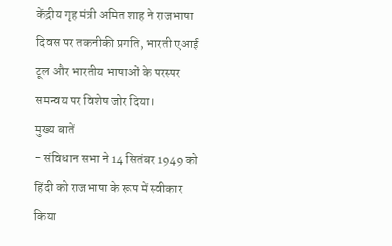केंद्रीय गृह मंत्री अमित शाह ने राजभाषा दिवस पर तकनीकी प्रगति, भारती एआई टूल और भारतीय भाषाओं के परस्पर समन्वय पर विशेष जोर दिया।
मुख्य बातें
- संविधान सभा ने 14 सितंबर 1949 को हिंदी को राजभाषा के रूप में स्वीकार किया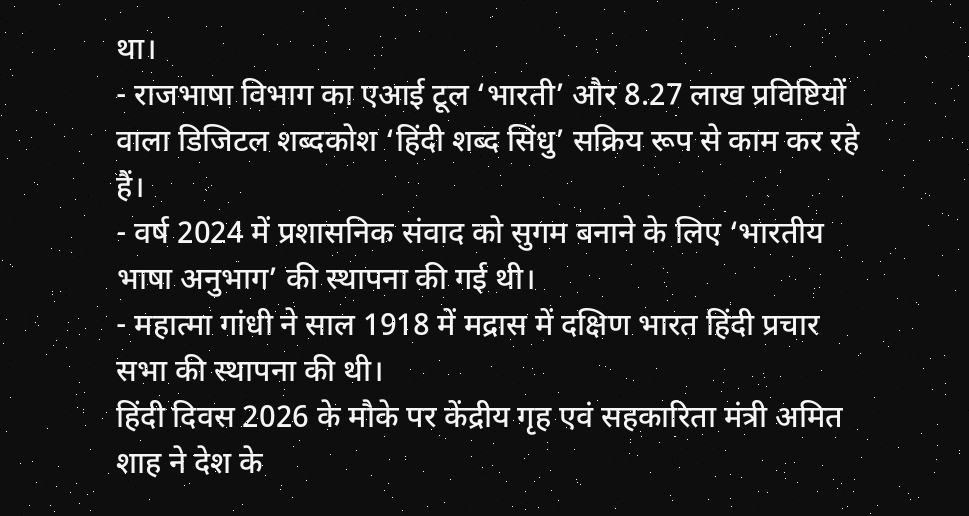था।
- राजभाषा विभाग का एआई टूल ‘भारती’ और 8.27 लाख प्रविष्टियों वाला डिजिटल शब्दकोश ‘हिंदी शब्द सिंधु’ सक्रिय रूप से काम कर रहे हैं।
- वर्ष 2024 में प्रशासनिक संवाद को सुगम बनाने के लिए ‘भारतीय भाषा अनुभाग’ की स्थापना की गई थी।
- महात्मा गांधी ने साल 1918 में मद्रास में दक्षिण भारत हिंदी प्रचार सभा की स्थापना की थी।
हिंदी दिवस 2026 के मौके पर केंद्रीय गृह एवं सहकारिता मंत्री अमित शाह ने देश के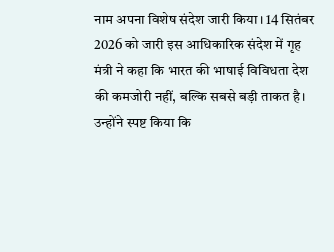नाम अपना विशेष संदेश जारी किया। 14 सितंबर 2026 को जारी इस आधिकारिक संदेश में गृह मंत्री ने कहा कि भारत की भाषाई विविधता देश की कमजोरी नहीं, बल्कि सबसे बड़ी ताकत है। उन्होंने स्पष्ट किया कि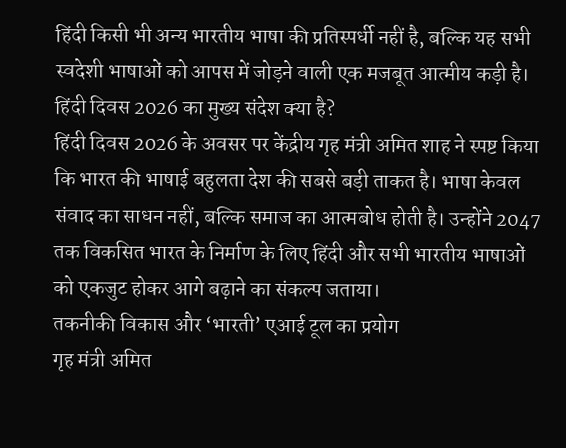हिंदी किसी भी अन्य भारतीय भाषा की प्रतिस्पर्धी नहीं है, बल्कि यह सभी स्वदेशी भाषाओं को आपस में जोड़ने वाली एक मजबूत आत्मीय कड़ी है।
हिंदी दिवस 2026 का मुख्य संदेश क्या है?
हिंदी दिवस 2026 के अवसर पर केंद्रीय गृह मंत्री अमित शाह ने स्पष्ट किया कि भारत की भाषाई बहुलता देश की सबसे बड़ी ताकत है। भाषा केवल संवाद का साधन नहीं, बल्कि समाज का आत्मबोध होती है। उन्होंने 2047 तक विकसित भारत के निर्माण के लिए हिंदी और सभी भारतीय भाषाओं को एकजुट होकर आगे बढ़ाने का संकल्प जताया।
तकनीकी विकास और ‘भारती’ एआई टूल का प्रयोग
गृह मंत्री अमित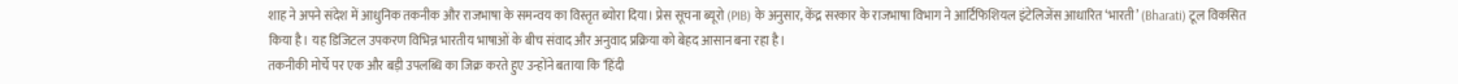शाह ने अपने संदेश में आधुनिक तकनीक और राजभाषा के समन्वय का विस्तृत ब्योरा दिया। प्रेस सूचना ब्यूरो (PIB) के अनुसार, केंद्र सरकार के राजभाषा विभाग ने आर्टिफिशियल इंटेलिजेंस आधारित ‘भारती’ (Bharati) टूल विकसित किया है। यह डिजिटल उपकरण विभिन्न भारतीय भाषाओं के बीच संवाद और अनुवाद प्रक्रिया को बेहद आसान बना रहा है।
तकनीकी मोर्चे पर एक और बड़ी उपलब्धि का जिक्र करते हुए उन्होंने बताया कि ‘हिंदी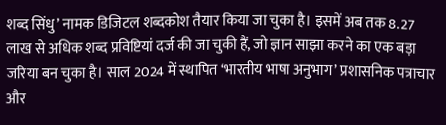शब्द सिंधु’ नामक डिजिटल शब्दकोश तैयार किया जा चुका है। इसमें अब तक 8.27 लाख से अधिक शब्द प्रविष्टियां दर्ज की जा चुकी हैं, जो ज्ञान साझा करने का एक बड़ा जरिया बन चुका है। साल 2024 में स्थापित ‘भारतीय भाषा अनुभाग’ प्रशासनिक पत्राचार और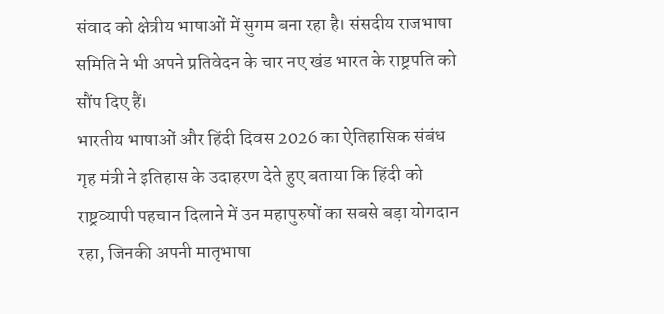संवाद को क्षेत्रीय भाषाओं में सुगम बना रहा है। संसदीय राजभाषा समिति ने भी अपने प्रतिवेदन के चार नए खंड भारत के राष्ट्रपति को सौंप दिए हैं।
भारतीय भाषाओं और हिंदी दिवस 2026 का ऐतिहासिक संबंध
गृह मंत्री ने इतिहास के उदाहरण देते हुए बताया कि हिंदी को राष्ट्रव्यापी पहचान दिलाने में उन महापुरुषों का सबसे बड़ा योगदान रहा, जिनकी अपनी मातृभाषा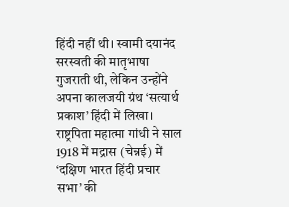हिंदी नहीं थी। स्वामी दयानंद सरस्वती की मातृभाषा गुजराती थी, लेकिन उन्होंने अपना कालजयी ग्रंथ ‘सत्यार्थ प्रकाश’ हिंदी में लिखा।
राष्ट्रपिता महात्मा गांधी ने साल 1918 में मद्रास (चेन्नई) में ‘दक्षिण भारत हिंदी प्रचार सभा’ की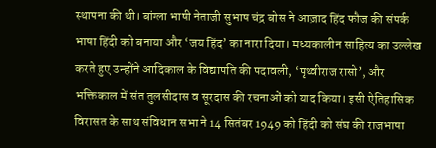स्थापना की थी। बांग्ला भाषी नेताजी सुभाष चंद्र बोस ने आज़ाद हिंद फौज की संपर्क भाषा हिंदी को बनाया और ‘जय हिंद’ का नारा दिया। मध्यकालीन साहित्य का उल्लेख करते हुए उन्होंने आदिकाल के विद्यापति की पदावली, ‘पृथ्वीराज रासो’, और भक्तिकाल में संत तुलसीदास व सूरदास की रचनाओं को याद किया। इसी ऐतिहासिक विरासत के साथ संविधान सभा ने 14 सितंबर 1949 को हिंदी को संघ की राजभाषा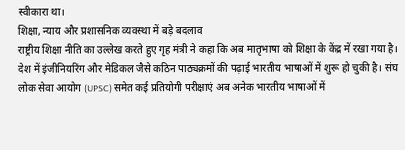स्वीकारा था।
शिक्षा, न्याय और प्रशासनिक व्यवस्था में बड़े बदलाव
राष्ट्रीय शिक्षा नीति का उल्लेख करते हुए गृह मंत्री ने कहा कि अब मातृभाषा को शिक्षा के केंद्र में रखा गया है। देश में इंजीनियरिंग और मेडिकल जैसे कठिन पाठ्यक्रमों की पढ़ाई भारतीय भाषाओं में शुरू हो चुकी है। संघ लोक सेवा आयोग (UPSC) समेत कई प्रतियोगी परीक्षाएं अब अनेक भारतीय भाषाओं में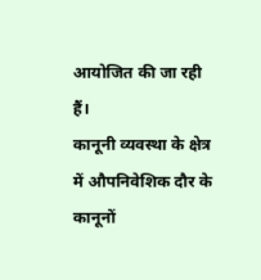आयोजित की जा रही हैं।
कानूनी व्यवस्था के क्षेत्र में औपनिवेशिक दौर के कानूनों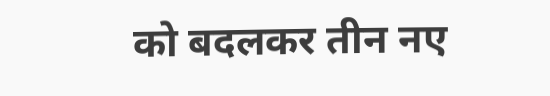को बदलकर तीन नए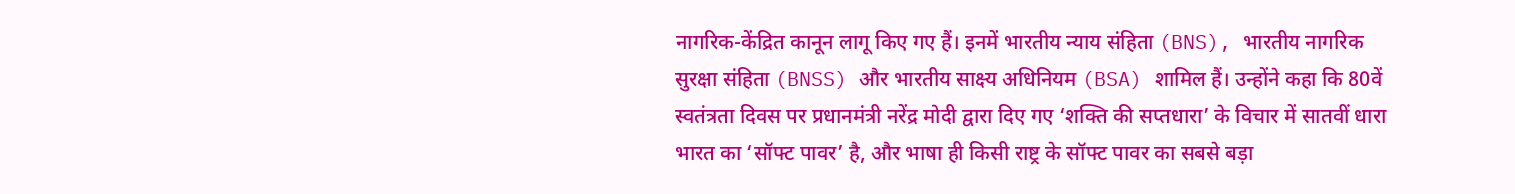नागरिक-केंद्रित कानून लागू किए गए हैं। इनमें भारतीय न्याय संहिता (BNS), भारतीय नागरिक सुरक्षा संहिता (BNSS) और भारतीय साक्ष्य अधिनियम (BSA) शामिल हैं। उन्होंने कहा कि 80वें स्वतंत्रता दिवस पर प्रधानमंत्री नरेंद्र मोदी द्वारा दिए गए ‘शक्ति की सप्तधारा’ के विचार में सातवीं धारा भारत का ‘सॉफ्ट पावर’ है, और भाषा ही किसी राष्ट्र के सॉफ्ट पावर का सबसे बड़ा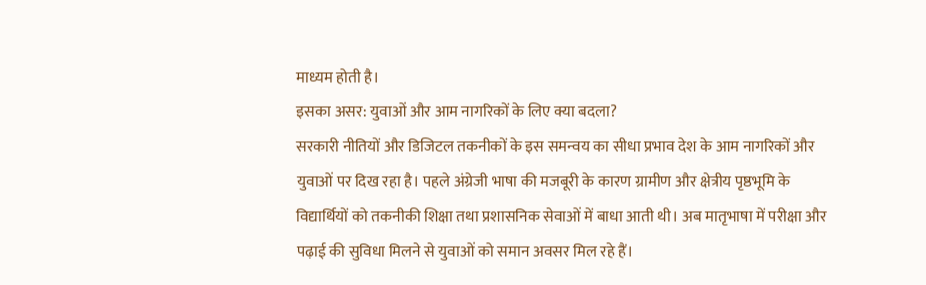माध्यम होती है।
इसका असर: युवाओं और आम नागरिकों के लिए क्या बदला?
सरकारी नीतियों और डिजिटल तकनीकों के इस समन्वय का सीधा प्रभाव देश के आम नागरिकों और युवाओं पर दिख रहा है। पहले अंग्रेजी भाषा की मजबूरी के कारण ग्रामीण और क्षेत्रीय पृष्ठभूमि के विद्यार्थियों को तकनीकी शिक्षा तथा प्रशासनिक सेवाओं में बाधा आती थी। अब मातृभाषा में परीक्षा और पढ़ाई की सुविधा मिलने से युवाओं को समान अवसर मिल रहे हैं।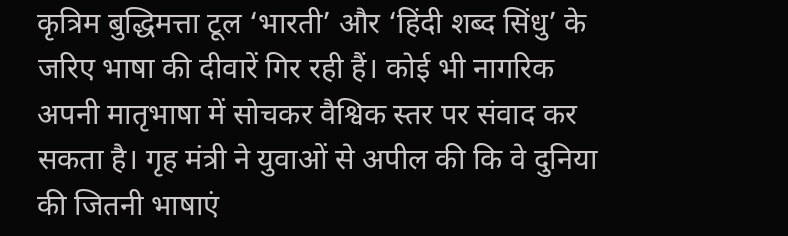कृत्रिम बुद्धिमत्ता टूल ‘भारती’ और ‘हिंदी शब्द सिंधु’ के जरिए भाषा की दीवारें गिर रही हैं। कोई भी नागरिक अपनी मातृभाषा में सोचकर वैश्विक स्तर पर संवाद कर सकता है। गृह मंत्री ने युवाओं से अपील की कि वे दुनिया की जितनी भाषाएं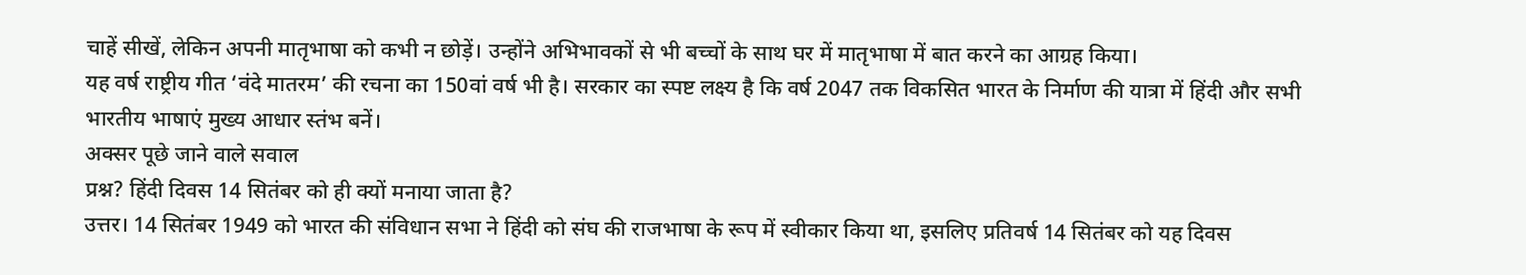चाहें सीखें, लेकिन अपनी मातृभाषा को कभी न छोड़ें। उन्होंने अभिभावकों से भी बच्चों के साथ घर में मातृभाषा में बात करने का आग्रह किया।
यह वर्ष राष्ट्रीय गीत ‘वंदे मातरम’ की रचना का 150वां वर्ष भी है। सरकार का स्पष्ट लक्ष्य है कि वर्ष 2047 तक विकसित भारत के निर्माण की यात्रा में हिंदी और सभी भारतीय भाषाएं मुख्य आधार स्तंभ बनें।
अक्सर पूछे जाने वाले सवाल
प्रश्न? हिंदी दिवस 14 सितंबर को ही क्यों मनाया जाता है?
उत्तर। 14 सितंबर 1949 को भारत की संविधान सभा ने हिंदी को संघ की राजभाषा के रूप में स्वीकार किया था, इसलिए प्रतिवर्ष 14 सितंबर को यह दिवस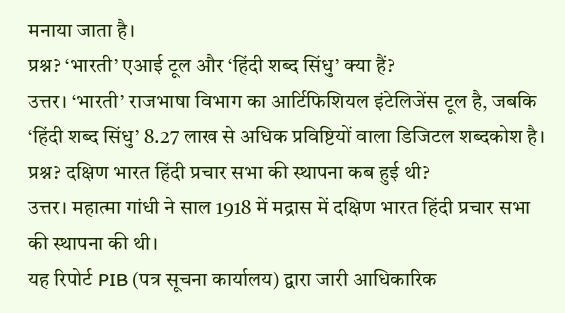मनाया जाता है।
प्रश्न? ‘भारती’ एआई टूल और ‘हिंदी शब्द सिंधु’ क्या हैं?
उत्तर। ‘भारती’ राजभाषा विभाग का आर्टिफिशियल इंटेलिजेंस टूल है, जबकि ‘हिंदी शब्द सिंधु’ 8.27 लाख से अधिक प्रविष्टियों वाला डिजिटल शब्दकोश है।
प्रश्न? दक्षिण भारत हिंदी प्रचार सभा की स्थापना कब हुई थी?
उत्तर। महात्मा गांधी ने साल 1918 में मद्रास में दक्षिण भारत हिंदी प्रचार सभा की स्थापना की थी।
यह रिपोर्ट PIB (पत्र सूचना कार्यालय) द्वारा जारी आधिकारिक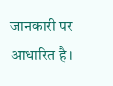जानकारी पर आधारित है।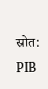स्रोत: PIB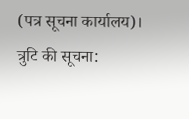(पत्र सूचना कार्यालय)। त्रुटि की सूचना: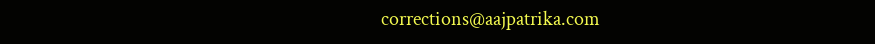corrections@aajpatrika.com